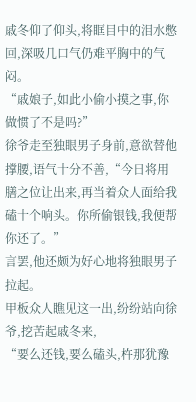戚冬仰了仰头,将眶目中的泪水憋回,深吸几口气仍难平胸中的气闷。
“戚娘子,如此小偷小摸之事,你做惯了不是吗?”
徐爷走至独眼男子身前,意欲替他撑腰,语气十分不善,“今日将用膳之位让出来,再当着众人面给我磕十个响头。你所偷银钱,我便帮你还了。”
言罢,他还颇为好心地将独眼男子拉起。
甲板众人瞧见这一出,纷纷站向徐爷,挖苦起戚冬来,
“要么还钱,要么磕头,杵那犹豫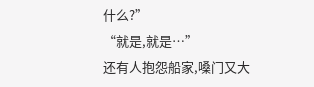什么?”
“就是,就是…”
还有人抱怨船家,嗓门又大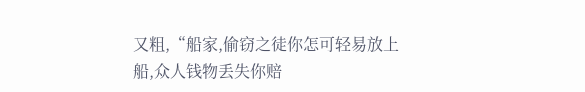又粗,“船家,偷窃之徒你怎可轻易放上船,众人钱物丢失你赔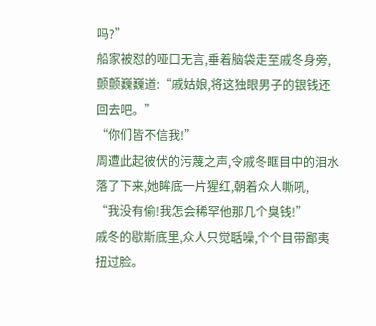吗?”
船家被怼的哑口无言,垂着脑袋走至戚冬身旁,颤颤巍巍道:“戚姑娘,将这独眼男子的银钱还回去吧。”
“你们皆不信我!”
周遭此起彼伏的污蔑之声,令戚冬眶目中的泪水落了下来,她眸底一片猩红,朝着众人嘶吼,
“我没有偷!我怎会稀罕他那几个臭钱!”
戚冬的歇斯底里,众人只觉聒噪,个个目带鄙夷扭过脸。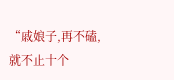“戚娘子,再不磕,就不止十个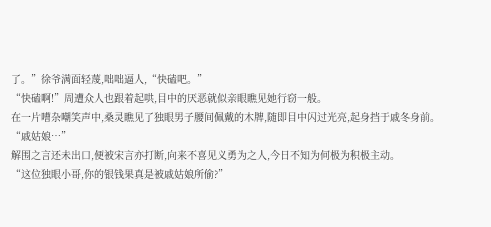了。”徐爷满面轻蔑,咄咄逼人,“快磕吧。”
“快磕啊!”周遭众人也跟着起哄,目中的厌恶就似亲眼瞧见她行窃一般。
在一片嘈杂嘲笑声中,桑灵瞧见了独眼男子腰间佩戴的木牌,随即目中闪过光亮,起身挡于戚冬身前。
“戚姑娘…”
解围之言还未出口,便被宋言亦打断,向来不喜见义勇为之人,今日不知为何极为积极主动。
“这位独眼小哥,你的银钱果真是被戚姑娘所偷?”